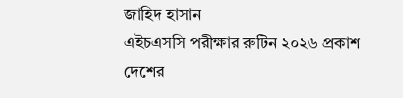জাহিদ হাসান
এইচএসসি পরীক্ষার রুটিন ২০২৬ প্রকাশ
দেশের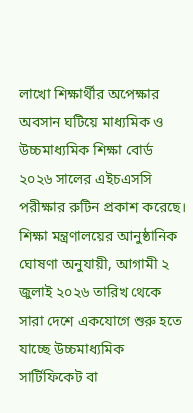লাখো শিক্ষার্থীর অপেক্ষার অবসান ঘটিয়ে মাধ্যমিক ও উচ্চমাধ্যমিক শিক্ষা বোর্ড ২০২৬ সালের এইচএসসি পরীক্ষার রুটিন প্রকাশ করেছে। শিক্ষা মন্ত্রণালয়ের আনুষ্ঠানিক ঘোষণা অনুযায়ী, আগামী ২ জুলাই ২০২৬ তারিখ থেকে সারা দেশে একযোগে শুরু হতে যাচ্ছে উচ্চমাধ্যমিক সার্টিফিকেট বা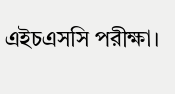এইচএসসি পরীক্ষা।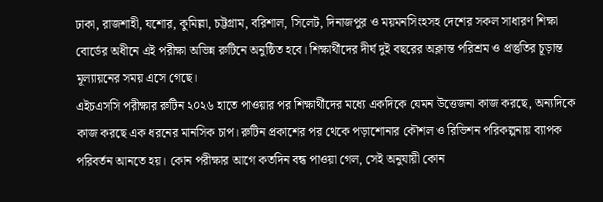ঢাকা, রাজশাহী, যশোর, কুমিল্লা, চট্টগ্রাম, বরিশাল, সিলেট, দিনাজপুর ও ময়মনসিংহসহ দেশের সকল সাধারণ শিক্ষা বোর্ডের অধীনে এই পরীক্ষা অভিন্ন রুটিনে অনুষ্ঠিত হবে। শিক্ষার্থীদের দীর্ঘ দুই বছরের অক্লান্ত পরিশ্রম ও প্রস্তুতির চূড়ান্ত মূল্যায়নের সময় এসে গেছে।
এইচএসসি পরীক্ষার রুটিন ২০২৬ হাতে পাওয়ার পর শিক্ষার্থীদের মধ্যে একদিকে যেমন উত্তেজনা কাজ করছে, অন্যদিকে কাজ করছে এক ধরনের মানসিক চাপ। রুটিন প্রকাশের পর থেকে পড়াশোনার কৌশল ও রিভিশন পরিকল্পনায় ব্যাপক পরিবর্তন আনতে হয়। কোন পরীক্ষার আগে কতদিন বন্ধ পাওয়া গেল, সেই অনুযায়ী কোন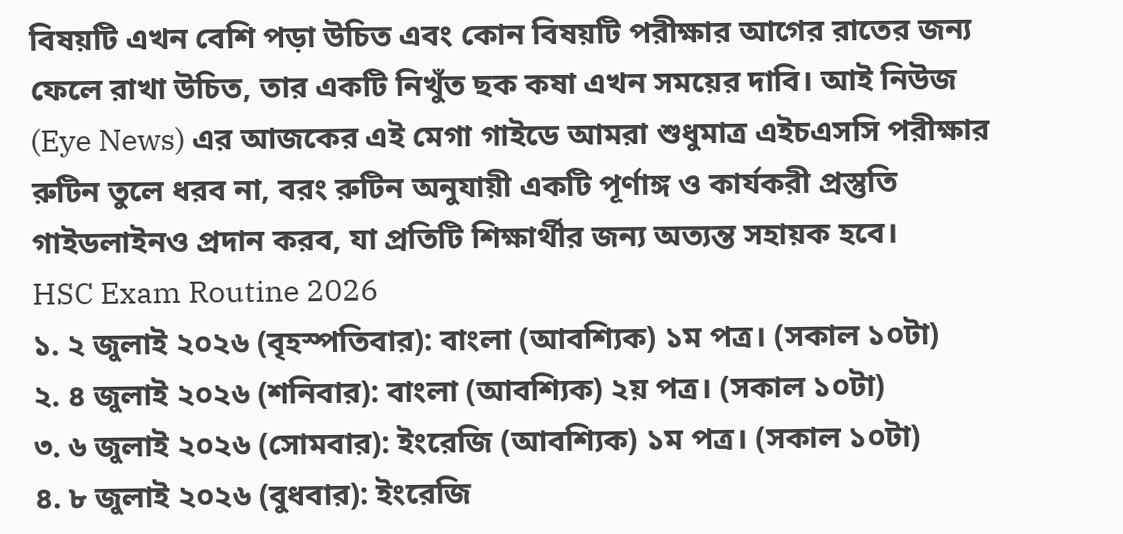বিষয়টি এখন বেশি পড়া উচিত এবং কোন বিষয়টি পরীক্ষার আগের রাতের জন্য ফেলে রাখা উচিত, তার একটি নিখুঁত ছক কষা এখন সময়ের দাবি। আই নিউজ (Eye News) এর আজকের এই মেগা গাইডে আমরা শুধুমাত্র এইচএসসি পরীক্ষার রুটিন তুলে ধরব না, বরং রুটিন অনুযায়ী একটি পূর্ণাঙ্গ ও কার্যকরী প্রস্তুতি গাইডলাইনও প্রদান করব, যা প্রতিটি শিক্ষার্থীর জন্য অত্যন্ত সহায়ক হবে।
HSC Exam Routine 2026
১. ২ জুলাই ২০২৬ (বৃহস্পতিবার): বাংলা (আবশ্যিক) ১ম পত্র। (সকাল ১০টা)
২. ৪ জুলাই ২০২৬ (শনিবার): বাংলা (আবশ্যিক) ২য় পত্র। (সকাল ১০টা)
৩. ৬ জুলাই ২০২৬ (সোমবার): ইংরেজি (আবশ্যিক) ১ম পত্র। (সকাল ১০টা)
৪. ৮ জুলাই ২০২৬ (বুধবার): ইংরেজি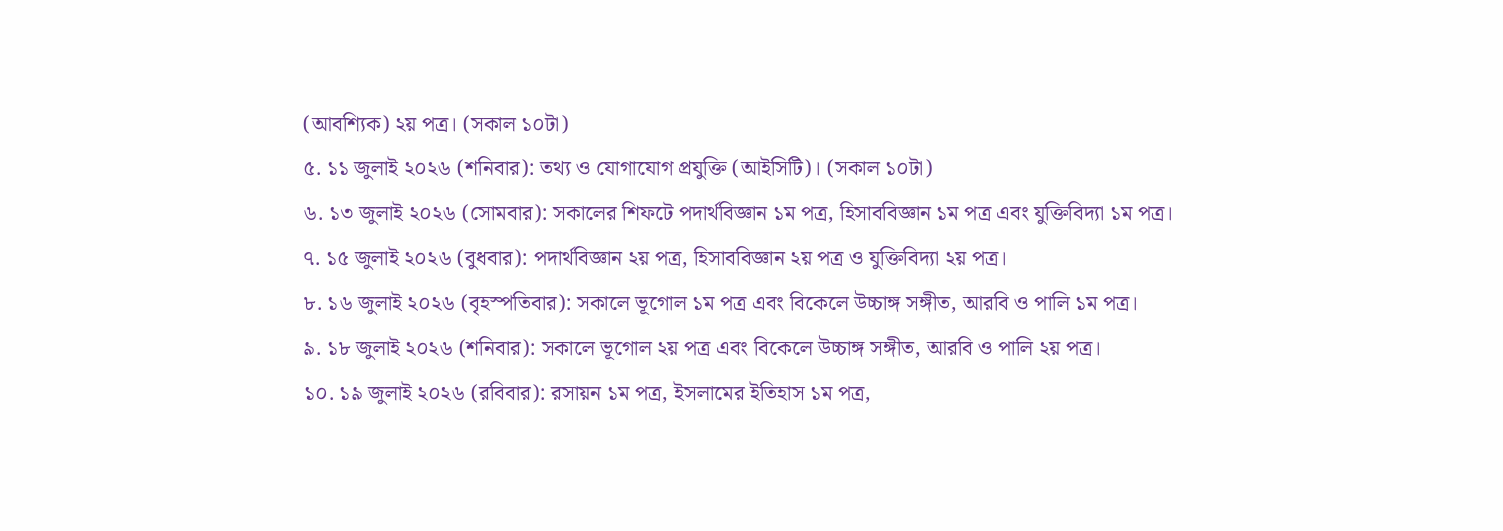(আবশ্যিক) ২য় পত্র। (সকাল ১০টা)
৫. ১১ জুলাই ২০২৬ (শনিবার): তথ্য ও যোগাযোগ প্রযুক্তি (আইসিটি)। (সকাল ১০টা)
৬. ১৩ জুলাই ২০২৬ (সোমবার): সকালের শিফটে পদার্থবিজ্ঞান ১ম পত্র, হিসাববিজ্ঞান ১ম পত্র এবং যুক্তিবিদ্যা ১ম পত্র।
৭. ১৫ জুলাই ২০২৬ (বুধবার): পদার্থবিজ্ঞান ২য় পত্র, হিসাববিজ্ঞান ২য় পত্র ও যুক্তিবিদ্যা ২য় পত্র।
৮. ১৬ জুলাই ২০২৬ (বৃহস্পতিবার): সকালে ভূগোল ১ম পত্র এবং বিকেলে উচ্চাঙ্গ সঙ্গীত, আরবি ও পালি ১ম পত্র।
৯. ১৮ জুলাই ২০২৬ (শনিবার): সকালে ভূগোল ২য় পত্র এবং বিকেলে উচ্চাঙ্গ সঙ্গীত, আরবি ও পালি ২য় পত্র।
১০. ১৯ জুলাই ২০২৬ (রবিবার): রসায়ন ১ম পত্র, ইসলামের ইতিহাস ১ম পত্র,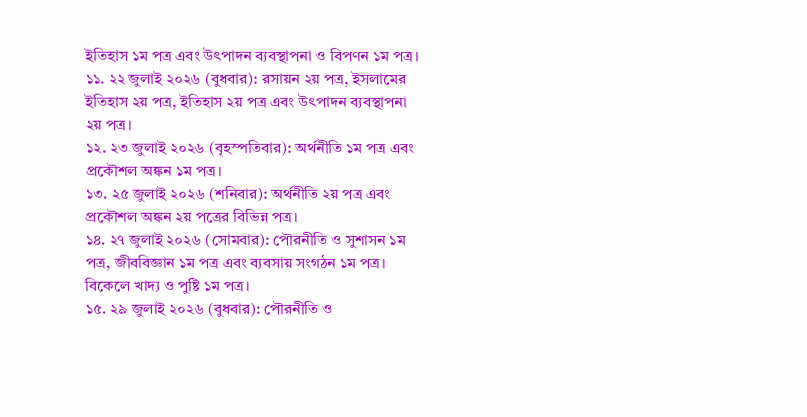ইতিহাস ১ম পত্র এবং উৎপাদন ব্যবস্থাপনা ও বিপণন ১ম পত্র।
১১. ২২ জুলাই ২০২৬ (বুধবার): রসায়ন ২য় পত্র, ইসলামের ইতিহাস ২য় পত্র, ইতিহাস ২য় পত্র এবং উৎপাদন ব্যবস্থাপনা ২য় পত্র।
১২. ২৩ জুলাই ২০২৬ (বৃহস্পতিবার): অর্থনীতি ১ম পত্র এবং প্রকৌশল অঙ্কন ১ম পত্র।
১৩. ২৫ জুলাই ২০২৬ (শনিবার): অর্থনীতি ২য় পত্র এবং প্রকৌশল অঙ্কন ২য় পত্রের বিভিন্ন পত্র।
১৪. ২৭ জুলাই ২০২৬ (সোমবার): পৌরনীতি ও সুশাসন ১ম পত্র, জীববিজ্ঞান ১ম পত্র এবং ব্যবসায় সংগঠন ১ম পত্র। বিকেলে খাদ্য ও পুষ্টি ১ম পত্র।
১৫. ২৯ জুলাই ২০২৬ (বুধবার): পৌরনীতি ও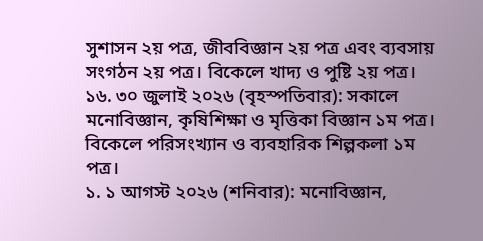সুশাসন ২য় পত্র, জীববিজ্ঞান ২য় পত্র এবং ব্যবসায় সংগঠন ২য় পত্র। বিকেলে খাদ্য ও পুষ্টি ২য় পত্র।
১৬. ৩০ জুলাই ২০২৬ (বৃহস্পতিবার): সকালে মনোবিজ্ঞান, কৃষিশিক্ষা ও মৃত্তিকা বিজ্ঞান ১ম পত্র। বিকেলে পরিসংখ্যান ও ব্যবহারিক শিল্পকলা ১ম পত্র।
১. ১ আগস্ট ২০২৬ (শনিবার): মনোবিজ্ঞান,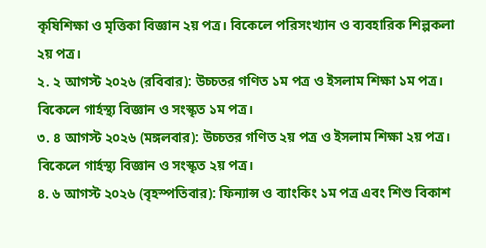কৃষিশিক্ষা ও মৃত্তিকা বিজ্ঞান ২য় পত্র। বিকেলে পরিসংখ্যান ও ব্যবহারিক শিল্পকলা ২য় পত্র।
২. ২ আগস্ট ২০২৬ (রবিবার): উচ্চতর গণিত ১ম পত্র ও ইসলাম শিক্ষা ১ম পত্র। বিকেলে গার্হস্থ্য বিজ্ঞান ও সংস্কৃত ১ম পত্র।
৩. ৪ আগস্ট ২০২৬ (মঙ্গলবার): উচ্চতর গণিত ২য় পত্র ও ইসলাম শিক্ষা ২য় পত্র। বিকেলে গার্হস্থ্য বিজ্ঞান ও সংস্কৃত ২য় পত্র।
৪. ৬ আগস্ট ২০২৬ (বৃহস্পতিবার): ফিন্যান্স ও ব্যাংকিং ১ম পত্র এবং শিশু বিকাশ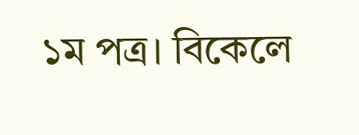১ম পত্র। বিকেলে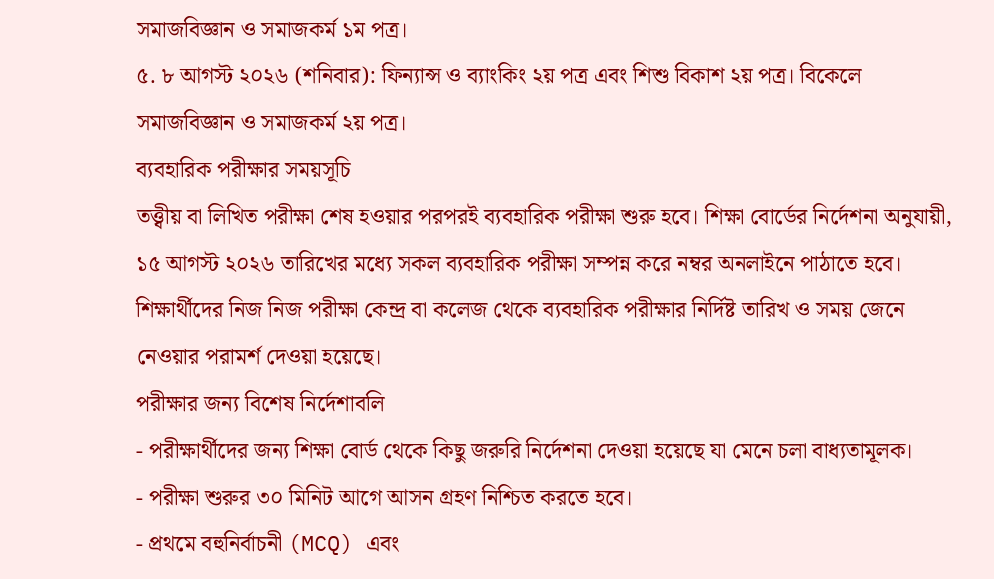সমাজবিজ্ঞান ও সমাজকর্ম ১ম পত্র।
৫. ৮ আগস্ট ২০২৬ (শনিবার): ফিন্যান্স ও ব্যাংকিং ২য় পত্র এবং শিশু বিকাশ ২য় পত্র। বিকেলে সমাজবিজ্ঞান ও সমাজকর্ম ২য় পত্র।
ব্যবহারিক পরীক্ষার সময়সূচি
তত্ত্বীয় বা লিখিত পরীক্ষা শেষ হওয়ার পরপরই ব্যবহারিক পরীক্ষা শুরু হবে। শিক্ষা বোর্ডের নির্দেশনা অনুযায়ী, ১৫ আগস্ট ২০২৬ তারিখের মধ্যে সকল ব্যবহারিক পরীক্ষা সম্পন্ন করে নম্বর অনলাইনে পাঠাতে হবে। শিক্ষার্থীদের নিজ নিজ পরীক্ষা কেন্দ্র বা কলেজ থেকে ব্যবহারিক পরীক্ষার নির্দিষ্ট তারিখ ও সময় জেনে নেওয়ার পরামর্শ দেওয়া হয়েছে।
পরীক্ষার জন্য বিশেষ নির্দেশাবলি
- পরীক্ষার্থীদের জন্য শিক্ষা বোর্ড থেকে কিছু জরুরি নির্দেশনা দেওয়া হয়েছে যা মেনে চলা বাধ্যতামূলক।
- পরীক্ষা শুরুর ৩০ মিনিট আগে আসন গ্রহণ নিশ্চিত করতে হবে।
- প্রথমে বহুনির্বাচনী (MCQ) এবং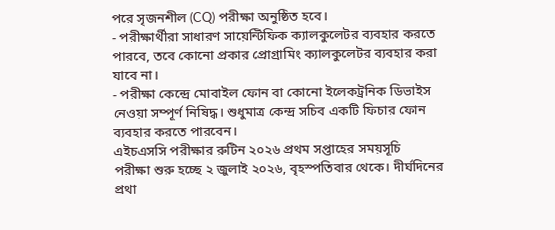পরে সৃজনশীল (CQ) পরীক্ষা অনুষ্ঠিত হবে।
- পরীক্ষার্থীরা সাধারণ সায়েন্টিফিক ক্যালকুলেটর ব্যবহার করতে পারবে, তবে কোনো প্রকার প্রোগ্রামিং ক্যালকুলেটর ব্যবহার করা যাবে না।
- পরীক্ষা কেন্দ্রে মোবাইল ফোন বা কোনো ইলেকট্রনিক ডিভাইস নেওয়া সম্পূর্ণ নিষিদ্ধ। শুধুমাত্র কেন্দ্র সচিব একটি ফিচার ফোন ব্যবহার করতে পারবেন।
এইচএসসি পরীক্ষার রুটিন ২০২৬ প্রথম সপ্তাহের সময়সূচি
পরীক্ষা শুরু হচ্ছে ২ জুলাই ২০২৬, বৃহস্পতিবার থেকে। দীর্ঘদিনের প্রথা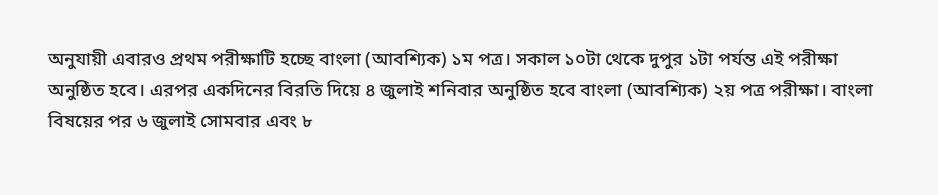অনুযায়ী এবারও প্রথম পরীক্ষাটি হচ্ছে বাংলা (আবশ্যিক) ১ম পত্র। সকাল ১০টা থেকে দুপুর ১টা পর্যন্ত এই পরীক্ষা অনুষ্ঠিত হবে। এরপর একদিনের বিরতি দিয়ে ৪ জুলাই শনিবার অনুষ্ঠিত হবে বাংলা (আবশ্যিক) ২য় পত্র পরীক্ষা। বাংলা বিষয়ের পর ৬ জুলাই সোমবার এবং ৮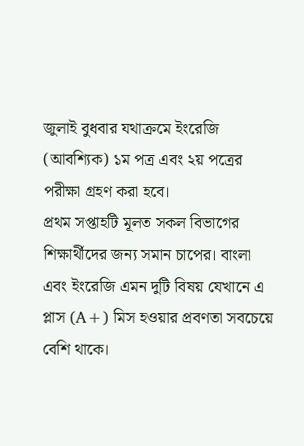জুলাই বুধবার যথাক্রমে ইংরেজি (আবশ্যিক) ১ম পত্র এবং ২য় পত্রের পরীক্ষা গ্রহণ করা হবে।
প্রথম সপ্তাহটি মূলত সকল বিভাগের শিক্ষার্থীদের জন্য সমান চাপের। বাংলা এবং ইংরেজি এমন দুটি বিষয় যেখানে এ প্লাস (A+) মিস হওয়ার প্রবণতা সবচেয়ে বেশি থাকে।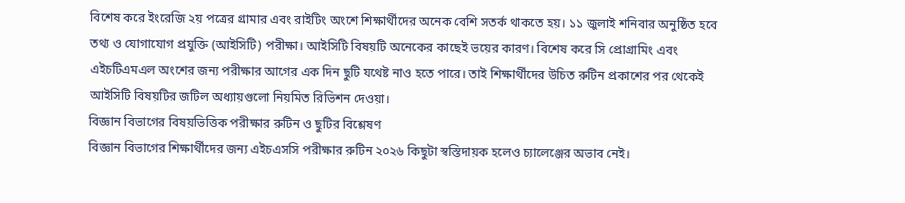বিশেষ করে ইংরেজি ২য় পত্রের গ্রামার এবং রাইটিং অংশে শিক্ষার্থীদের অনেক বেশি সতর্ক থাকতে হয়। ১১ জুলাই শনিবার অনুষ্ঠিত হবে তথ্য ও যোগাযোগ প্রযুক্তি (আইসিটি) পরীক্ষা। আইসিটি বিষয়টি অনেকের কাছেই ভয়ের কারণ। বিশেষ করে সি প্রোগ্রামিং এবং এইচটিএমএল অংশের জন্য পরীক্ষার আগের এক দিন ছুটি যথেষ্ট নাও হতে পারে। তাই শিক্ষার্থীদের উচিত রুটিন প্রকাশের পর থেকেই আইসিটি বিষয়টির জটিল অধ্যায়গুলো নিয়মিত রিভিশন দেওয়া।
বিজ্ঞান বিভাগের বিষয়ভিত্তিক পরীক্ষার রুটিন ও ছুটির বিশ্লেষণ
বিজ্ঞান বিভাগের শিক্ষার্থীদের জন্য এইচএসসি পরীক্ষার রুটিন ২০২৬ কিছুটা স্বস্তিদায়ক হলেও চ্যালেঞ্জের অভাব নেই।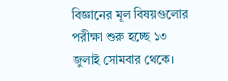বিজ্ঞানের মূল বিষয়গুলোর পরীক্ষা শুরু হচ্ছে ১৩ জুলাই সোমবার থেকে।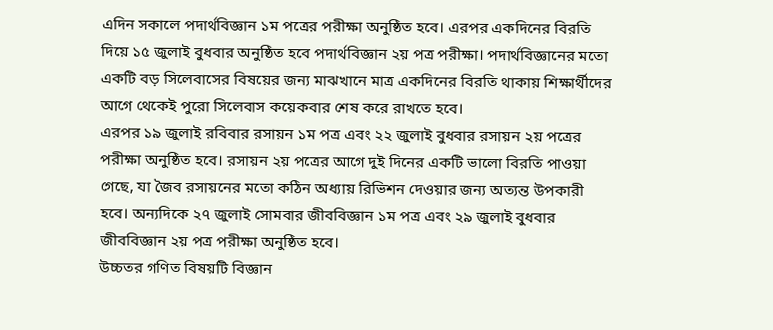এদিন সকালে পদার্থবিজ্ঞান ১ম পত্রের পরীক্ষা অনুষ্ঠিত হবে। এরপর একদিনের বিরতি দিয়ে ১৫ জুলাই বুধবার অনুষ্ঠিত হবে পদার্থবিজ্ঞান ২য় পত্র পরীক্ষা। পদার্থবিজ্ঞানের মতো একটি বড় সিলেবাসের বিষয়ের জন্য মাঝখানে মাত্র একদিনের বিরতি থাকায় শিক্ষার্থীদের আগে থেকেই পুরো সিলেবাস কয়েকবার শেষ করে রাখতে হবে।
এরপর ১৯ জুলাই রবিবার রসায়ন ১ম পত্র এবং ২২ জুলাই বুধবার রসায়ন ২য় পত্রের পরীক্ষা অনুষ্ঠিত হবে। রসায়ন ২য় পত্রের আগে দুই দিনের একটি ভালো বিরতি পাওয়া গেছে, যা জৈব রসায়নের মতো কঠিন অধ্যায় রিভিশন দেওয়ার জন্য অত্যন্ত উপকারী হবে। অন্যদিকে ২৭ জুলাই সোমবার জীববিজ্ঞান ১ম পত্র এবং ২৯ জুলাই বুধবার জীববিজ্ঞান ২য় পত্র পরীক্ষা অনুষ্ঠিত হবে।
উচ্চতর গণিত বিষয়টি বিজ্ঞান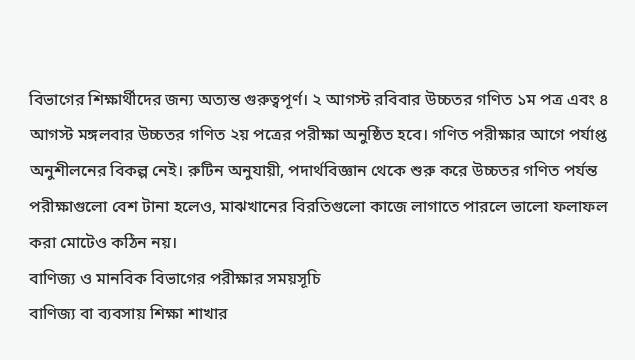বিভাগের শিক্ষার্থীদের জন্য অত্যন্ত গুরুত্বপূর্ণ। ২ আগস্ট রবিবার উচ্চতর গণিত ১ম পত্র এবং ৪ আগস্ট মঙ্গলবার উচ্চতর গণিত ২য় পত্রের পরীক্ষা অনুষ্ঠিত হবে। গণিত পরীক্ষার আগে পর্যাপ্ত অনুশীলনের বিকল্প নেই। রুটিন অনুযায়ী, পদার্থবিজ্ঞান থেকে শুরু করে উচ্চতর গণিত পর্যন্ত পরীক্ষাগুলো বেশ টানা হলেও, মাঝখানের বিরতিগুলো কাজে লাগাতে পারলে ভালো ফলাফল করা মোটেও কঠিন নয়।
বাণিজ্য ও মানবিক বিভাগের পরীক্ষার সময়সূচি
বাণিজ্য বা ব্যবসায় শিক্ষা শাখার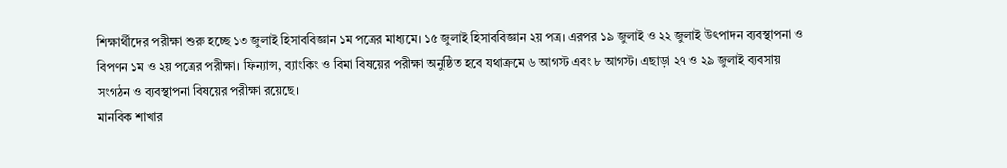শিক্ষার্থীদের পরীক্ষা শুরু হচ্ছে ১৩ জুলাই হিসাববিজ্ঞান ১ম পত্রের মাধ্যমে। ১৫ জুলাই হিসাববিজ্ঞান ২য় পত্র। এরপর ১৯ জুলাই ও ২২ জুলাই উৎপাদন ব্যবস্থাপনা ও বিপণন ১ম ও ২য় পত্রের পরীক্ষা। ফিন্যান্স, ব্যাংকিং ও বিমা বিষয়ের পরীক্ষা অনুষ্ঠিত হবে যথাক্রমে ৬ আগস্ট এবং ৮ আগস্ট। এছাড়া ২৭ ও ২৯ জুলাই ব্যবসায় সংগঠন ও ব্যবস্থাপনা বিষয়ের পরীক্ষা রয়েছে।
মানবিক শাখার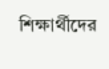শিক্ষার্থীদের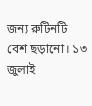জন্য রুটিনটি বেশ ছড়ানো। ১৩ জুলাই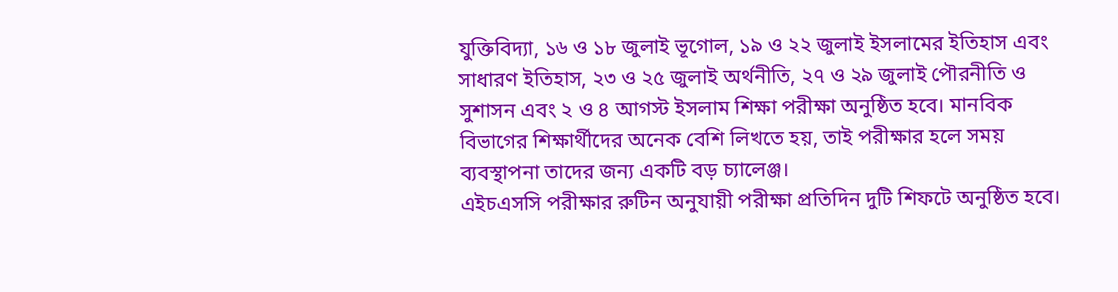যুক্তিবিদ্যা, ১৬ ও ১৮ জুলাই ভূগোল, ১৯ ও ২২ জুলাই ইসলামের ইতিহাস এবং সাধারণ ইতিহাস, ২৩ ও ২৫ জুলাই অর্থনীতি, ২৭ ও ২৯ জুলাই পৌরনীতি ও সুশাসন এবং ২ ও ৪ আগস্ট ইসলাম শিক্ষা পরীক্ষা অনুষ্ঠিত হবে। মানবিক বিভাগের শিক্ষার্থীদের অনেক বেশি লিখতে হয়, তাই পরীক্ষার হলে সময় ব্যবস্থাপনা তাদের জন্য একটি বড় চ্যালেঞ্জ।
এইচএসসি পরীক্ষার রুটিন অনুযায়ী পরীক্ষা প্রতিদিন দুটি শিফটে অনুষ্ঠিত হবে।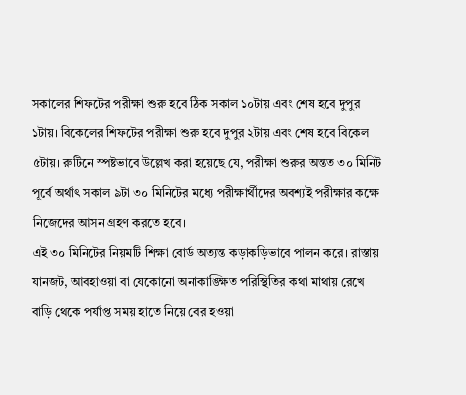সকালের শিফটের পরীক্ষা শুরু হবে ঠিক সকাল ১০টায় এবং শেষ হবে দুপুর ১টায়। বিকেলের শিফটের পরীক্ষা শুরু হবে দুপুর ২টায় এবং শেষ হবে বিকেল ৫টায়। রুটিনে স্পষ্টভাবে উল্লেখ করা হয়েছে যে, পরীক্ষা শুরুর অন্তত ৩০ মিনিট পূর্বে অর্থাৎ সকাল ৯টা ৩০ মিনিটের মধ্যে পরীক্ষার্থীদের অবশ্যই পরীক্ষার কক্ষে নিজেদের আসন গ্রহণ করতে হবে।
এই ৩০ মিনিটের নিয়মটি শিক্ষা বোর্ড অত্যন্ত কড়াকড়িভাবে পালন করে। রাস্তায় যানজট, আবহাওয়া বা যেকোনো অনাকাঙ্ক্ষিত পরিস্থিতির কথা মাথায় রেখে বাড়ি থেকে পর্যাপ্ত সময় হাতে নিয়ে বের হওয়া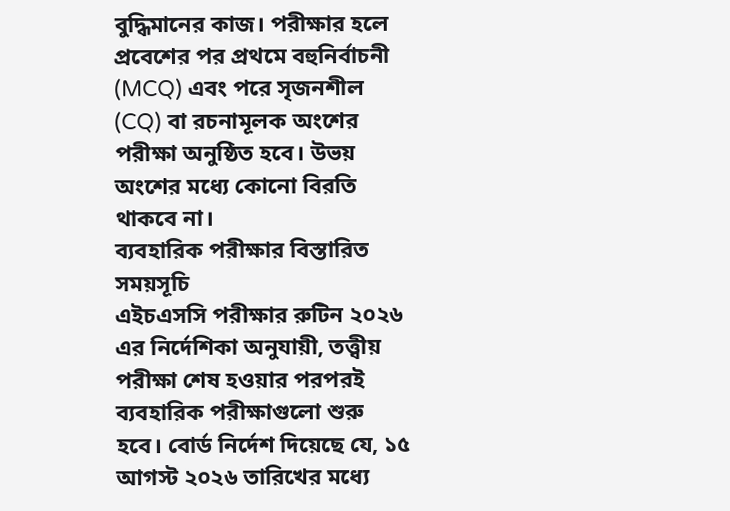বুদ্ধিমানের কাজ। পরীক্ষার হলে প্রবেশের পর প্রথমে বহুনির্বাচনী (MCQ) এবং পরে সৃজনশীল (CQ) বা রচনামূলক অংশের পরীক্ষা অনুষ্ঠিত হবে। উভয় অংশের মধ্যে কোনো বিরতি থাকবে না।
ব্যবহারিক পরীক্ষার বিস্তারিত সময়সূচি
এইচএসসি পরীক্ষার রুটিন ২০২৬ এর নির্দেশিকা অনুযায়ী, তত্ত্বীয় পরীক্ষা শেষ হওয়ার পরপরই ব্যবহারিক পরীক্ষাগুলো শুরু হবে। বোর্ড নির্দেশ দিয়েছে যে, ১৫ আগস্ট ২০২৬ তারিখের মধ্যে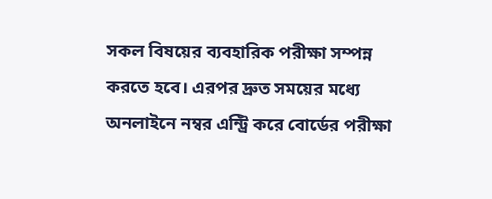সকল বিষয়ের ব্যবহারিক পরীক্ষা সম্পন্ন করতে হবে। এরপর দ্রুত সময়ের মধ্যে অনলাইনে নম্বর এন্ট্রি করে বোর্ডের পরীক্ষা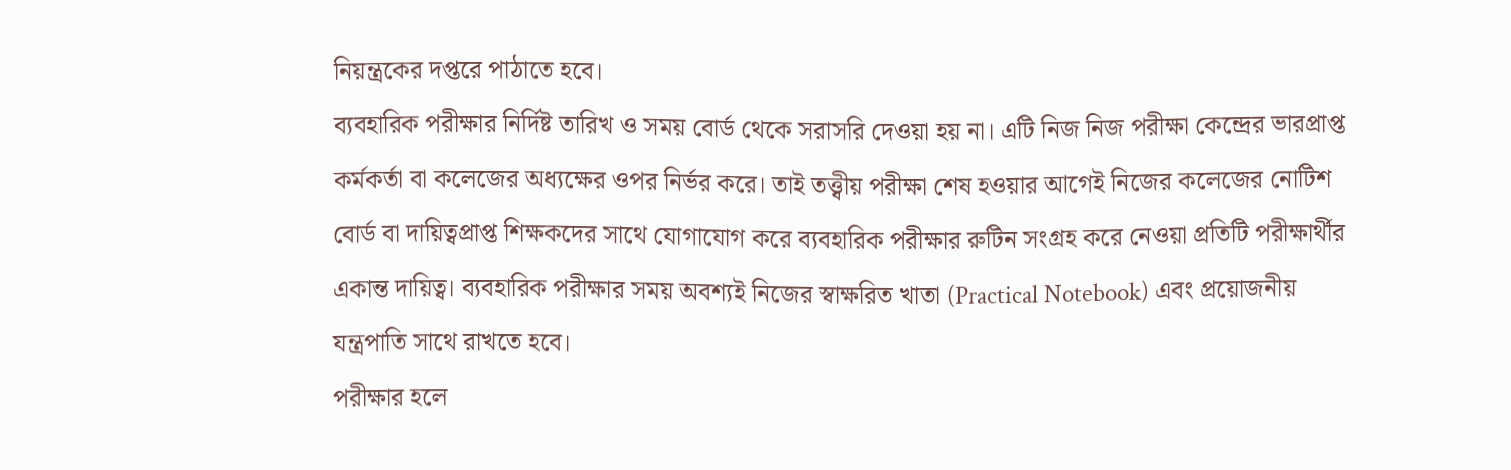নিয়ন্ত্রকের দপ্তরে পাঠাতে হবে।
ব্যবহারিক পরীক্ষার নির্দিষ্ট তারিখ ও সময় বোর্ড থেকে সরাসরি দেওয়া হয় না। এটি নিজ নিজ পরীক্ষা কেন্দ্রের ভারপ্রাপ্ত কর্মকর্তা বা কলেজের অধ্যক্ষের ওপর নির্ভর করে। তাই তত্ত্বীয় পরীক্ষা শেষ হওয়ার আগেই নিজের কলেজের নোটিশ বোর্ড বা দায়িত্বপ্রাপ্ত শিক্ষকদের সাথে যোগাযোগ করে ব্যবহারিক পরীক্ষার রুটিন সংগ্রহ করে নেওয়া প্রতিটি পরীক্ষার্থীর একান্ত দায়িত্ব। ব্যবহারিক পরীক্ষার সময় অবশ্যই নিজের স্বাক্ষরিত খাতা (Practical Notebook) এবং প্রয়োজনীয় যন্ত্রপাতি সাথে রাখতে হবে।
পরীক্ষার হলে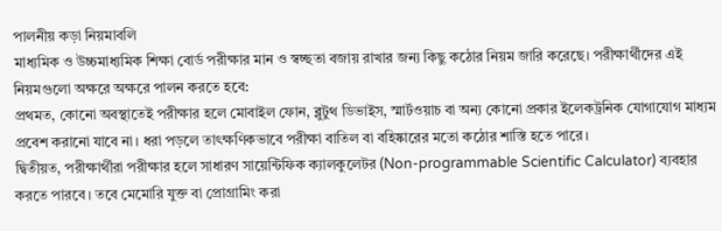পালনীয় কড়া নিয়মাবলি
মাধ্যমিক ও উচ্চমাধ্যমিক শিক্ষা বোর্ড পরীক্ষার মান ও স্বচ্ছতা বজায় রাখার জন্য কিছু কঠোর নিয়ম জারি করেছে। পরীক্ষার্থীদের এই নিয়মগুলো অক্ষরে অক্ষরে পালন করতে হবে:
প্রথমত, কোনো অবস্থাতেই পরীক্ষার হলে মোবাইল ফোন, ব্লুটুথ ডিভাইস, স্মার্টওয়াচ বা অন্য কোনো প্রকার ইলেকট্রনিক যোগাযোগ মাধ্যম প্রবেশ করানো যাবে না। ধরা পড়লে তাৎক্ষণিকভাবে পরীক্ষা বাতিল বা বহিষ্কারের মতো কঠোর শাস্তি হতে পারে।
দ্বিতীয়ত, পরীক্ষার্থীরা পরীক্ষার হলে সাধারণ সায়েন্টিফিক ক্যালকুলেটর (Non-programmable Scientific Calculator) ব্যবহার করতে পারবে। তবে মেমোরি যুক্ত বা প্রোগ্রামিং করা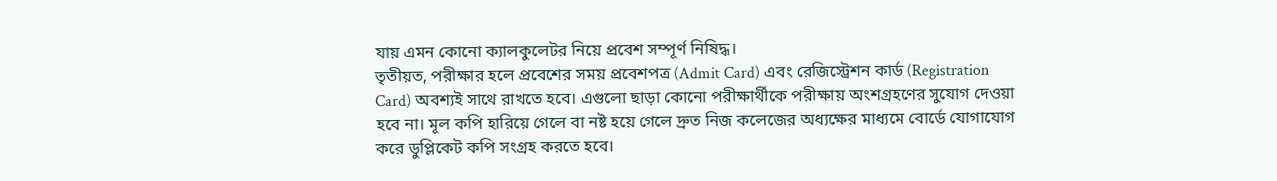যায় এমন কোনো ক্যালকুলেটর নিয়ে প্রবেশ সম্পূর্ণ নিষিদ্ধ।
তৃতীয়ত, পরীক্ষার হলে প্রবেশের সময় প্রবেশপত্র (Admit Card) এবং রেজিস্ট্রেশন কার্ড (Registration Card) অবশ্যই সাথে রাখতে হবে। এগুলো ছাড়া কোনো পরীক্ষার্থীকে পরীক্ষায় অংশগ্রহণের সুযোগ দেওয়া হবে না। মূল কপি হারিয়ে গেলে বা নষ্ট হয়ে গেলে দ্রুত নিজ কলেজের অধ্যক্ষের মাধ্যমে বোর্ডে যোগাযোগ করে ডুপ্লিকেট কপি সংগ্রহ করতে হবে।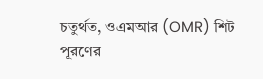চতুর্থত, ওএমআর (OMR) শিট পূরণের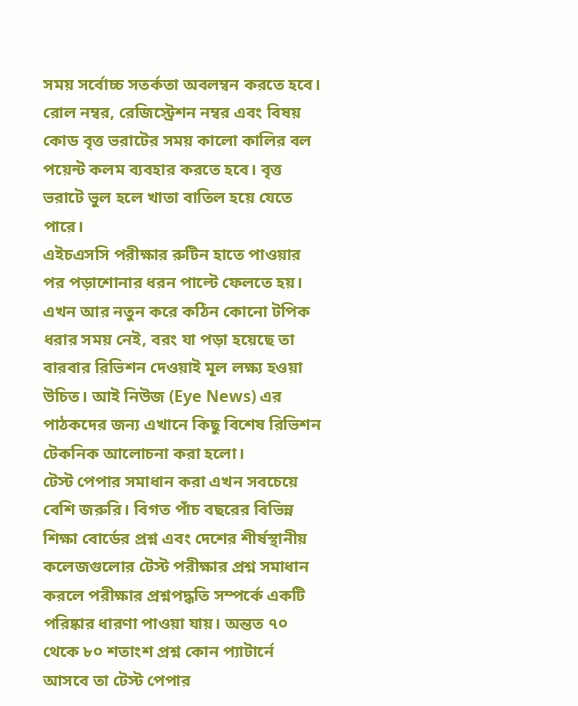সময় সর্বোচ্চ সতর্কতা অবলম্বন করতে হবে। রোল নম্বর, রেজিস্ট্রেশন নম্বর এবং বিষয় কোড বৃত্ত ভরাটের সময় কালো কালির বল পয়েন্ট কলম ব্যবহার করতে হবে। বৃত্ত ভরাটে ভুল হলে খাতা বাতিল হয়ে যেতে পারে।
এইচএসসি পরীক্ষার রুটিন হাতে পাওয়ার পর পড়াশোনার ধরন পাল্টে ফেলতে হয়। এখন আর নতুন করে কঠিন কোনো টপিক ধরার সময় নেই, বরং যা পড়া হয়েছে তা বারবার রিভিশন দেওয়াই মূল লক্ষ্য হওয়া উচিত। আই নিউজ (Eye News) এর পাঠকদের জন্য এখানে কিছু বিশেষ রিভিশন টেকনিক আলোচনা করা হলো।
টেস্ট পেপার সমাধান করা এখন সবচেয়ে বেশি জরুরি। বিগত পাঁচ বছরের বিভিন্ন শিক্ষা বোর্ডের প্রশ্ন এবং দেশের শীর্ষস্থানীয় কলেজগুলোর টেস্ট পরীক্ষার প্রশ্ন সমাধান করলে পরীক্ষার প্রশ্নপদ্ধতি সম্পর্কে একটি পরিষ্কার ধারণা পাওয়া যায়। অন্তত ৭০ থেকে ৮০ শতাংশ প্রশ্ন কোন প্যাটার্নে আসবে তা টেস্ট পেপার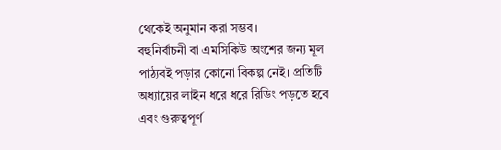থেকেই অনুমান করা সম্ভব।
বহুনির্বাচনী বা এমসিকিউ অংশের জন্য মূল পাঠ্যবই পড়ার কোনো বিকল্প নেই। প্রতিটি অধ্যায়ের লাইন ধরে ধরে রিডিং পড়তে হবে এবং গুরুত্বপূর্ণ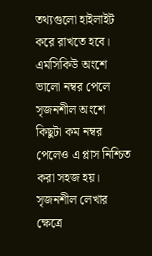তথ্যগুলো হাইলাইট করে রাখতে হবে। এমসিকিউ অংশে ভালো নম্বর পেলে সৃজনশীল অংশে কিছুটা কম নম্বর পেলেও এ প্লাস নিশ্চিত করা সহজ হয়।
সৃজনশীল লেখার ক্ষেত্রে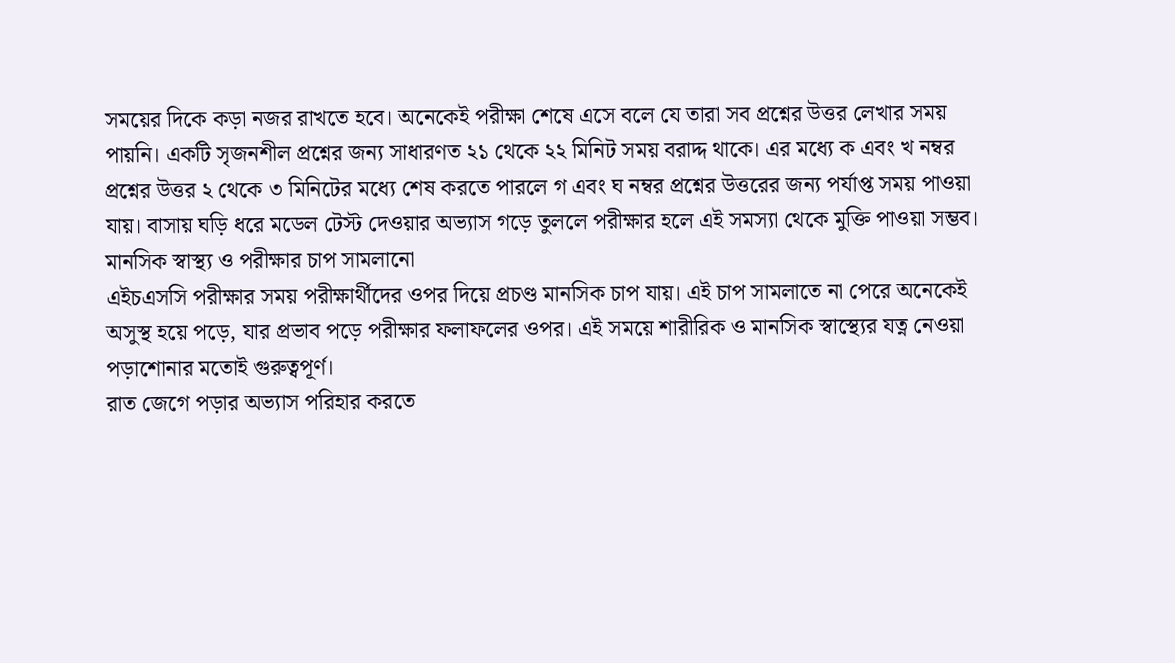সময়ের দিকে কড়া নজর রাখতে হবে। অনেকেই পরীক্ষা শেষে এসে বলে যে তারা সব প্রশ্নের উত্তর লেখার সময় পায়নি। একটি সৃজনশীল প্রশ্নের জন্য সাধারণত ২১ থেকে ২২ মিনিট সময় বরাদ্দ থাকে। এর মধ্যে ক এবং খ নম্বর প্রশ্নের উত্তর ২ থেকে ৩ মিনিটের মধ্যে শেষ করতে পারলে গ এবং ঘ নম্বর প্রশ্নের উত্তরের জন্য পর্যাপ্ত সময় পাওয়া যায়। বাসায় ঘড়ি ধরে মডেল টেস্ট দেওয়ার অভ্যাস গড়ে তুললে পরীক্ষার হলে এই সমস্যা থেকে মুক্তি পাওয়া সম্ভব।
মানসিক স্বাস্থ্য ও পরীক্ষার চাপ সামলানো
এইচএসসি পরীক্ষার সময় পরীক্ষার্থীদের ওপর দিয়ে প্রচণ্ড মানসিক চাপ যায়। এই চাপ সামলাতে না পেরে অনেকেই অসুস্থ হয়ে পড়ে, যার প্রভাব পড়ে পরীক্ষার ফলাফলের ওপর। এই সময়ে শারীরিক ও মানসিক স্বাস্থ্যের যত্ন নেওয়া পড়াশোনার মতোই গুরুত্বপূর্ণ।
রাত জেগে পড়ার অভ্যাস পরিহার করতে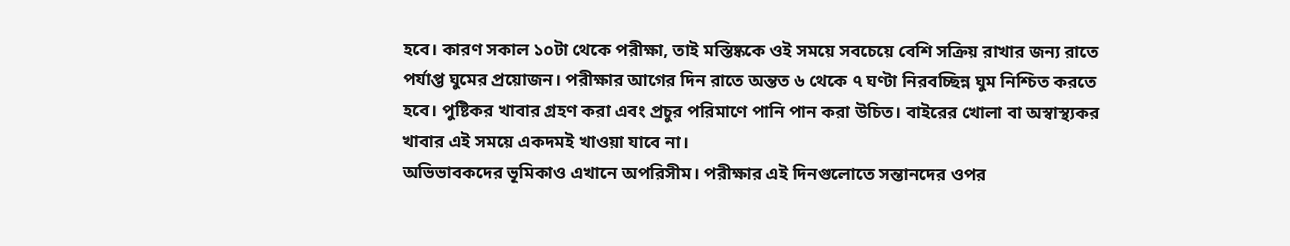হবে। কারণ সকাল ১০টা থেকে পরীক্ষা, তাই মস্তিষ্ককে ওই সময়ে সবচেয়ে বেশি সক্রিয় রাখার জন্য রাতে পর্যাপ্ত ঘুমের প্রয়োজন। পরীক্ষার আগের দিন রাতে অন্তত ৬ থেকে ৭ ঘণ্টা নিরবচ্ছিন্ন ঘুম নিশ্চিত করতে হবে। পুষ্টিকর খাবার গ্রহণ করা এবং প্রচুর পরিমাণে পানি পান করা উচিত। বাইরের খোলা বা অস্বাস্থ্যকর খাবার এই সময়ে একদমই খাওয়া যাবে না।
অভিভাবকদের ভূমিকাও এখানে অপরিসীম। পরীক্ষার এই দিনগুলোতে সন্তানদের ওপর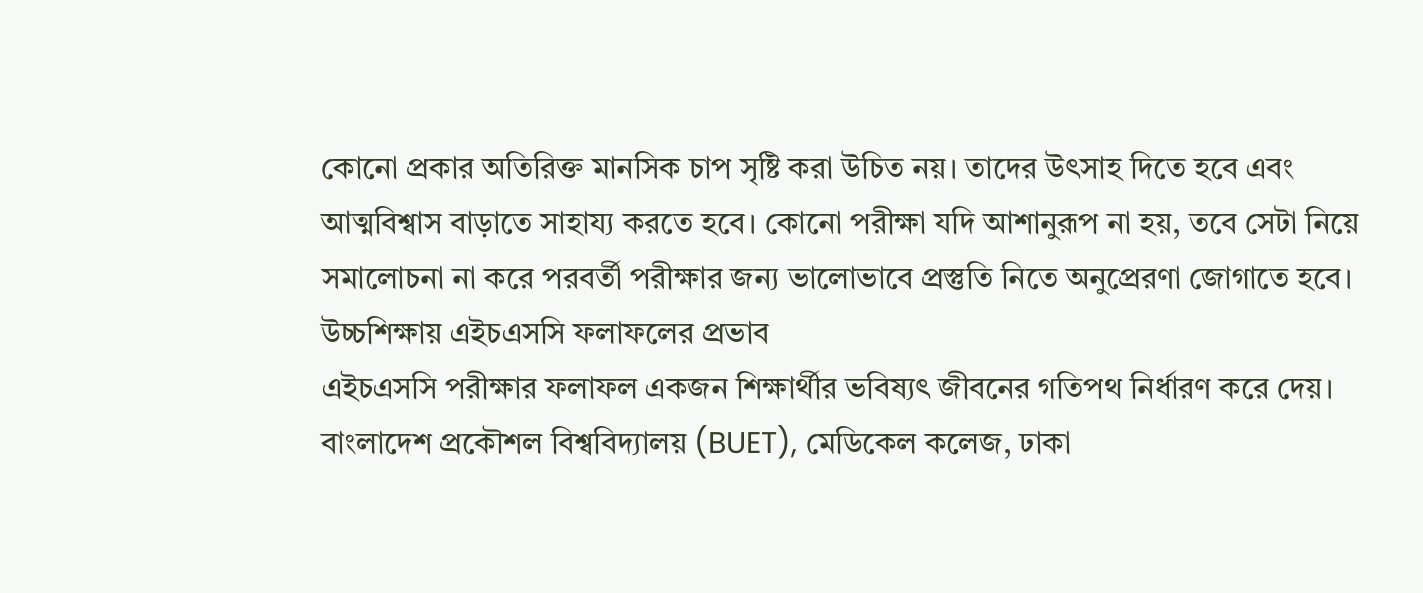কোনো প্রকার অতিরিক্ত মানসিক চাপ সৃষ্টি করা উচিত নয়। তাদের উৎসাহ দিতে হবে এবং আত্মবিশ্বাস বাড়াতে সাহায্য করতে হবে। কোনো পরীক্ষা যদি আশানুরূপ না হয়, তবে সেটা নিয়ে সমালোচনা না করে পরবর্তী পরীক্ষার জন্য ভালোভাবে প্রস্তুতি নিতে অনুপ্রেরণা জোগাতে হবে।
উচ্চশিক্ষায় এইচএসসি ফলাফলের প্রভাব
এইচএসসি পরীক্ষার ফলাফল একজন শিক্ষার্থীর ভবিষ্যৎ জীবনের গতিপথ নির্ধারণ করে দেয়। বাংলাদেশ প্রকৌশল বিশ্ববিদ্যালয় (BUET), মেডিকেল কলেজ, ঢাকা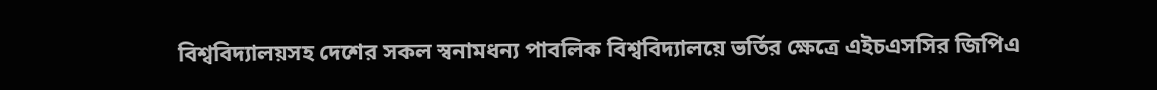বিশ্ববিদ্যালয়সহ দেশের সকল স্বনামধন্য পাবলিক বিশ্ববিদ্যালয়ে ভর্তির ক্ষেত্রে এইচএসসির জিপিএ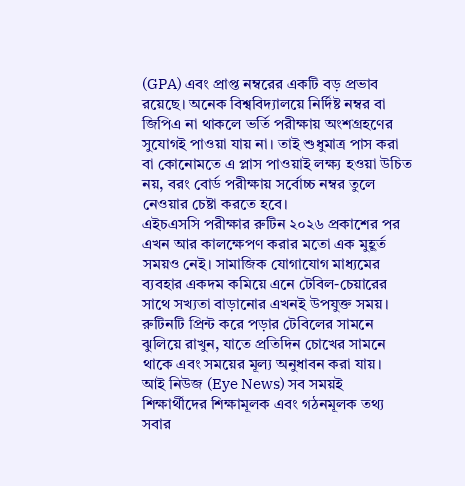(GPA) এবং প্রাপ্ত নম্বরের একটি বড় প্রভাব রয়েছে। অনেক বিশ্ববিদ্যালয়ে নির্দিষ্ট নম্বর বা জিপিএ না থাকলে ভর্তি পরীক্ষায় অংশগ্রহণের সুযোগই পাওয়া যায় না। তাই শুধুমাত্র পাস করা বা কোনোমতে এ প্লাস পাওয়াই লক্ষ্য হওয়া উচিত নয়, বরং বোর্ড পরীক্ষায় সর্বোচ্চ নম্বর তুলে নেওয়ার চেষ্টা করতে হবে।
এইচএসসি পরীক্ষার রুটিন ২০২৬ প্রকাশের পর এখন আর কালক্ষেপণ করার মতো এক মুহূর্ত সময়ও নেই। সামাজিক যোগাযোগ মাধ্যমের ব্যবহার একদম কমিয়ে এনে টেবিল-চেয়ারের সাথে সখ্যতা বাড়ানোর এখনই উপযুক্ত সময়। রুটিনটি প্রিন্ট করে পড়ার টেবিলের সামনে ঝুলিয়ে রাখুন, যাতে প্রতিদিন চোখের সামনে থাকে এবং সময়ের মূল্য অনুধাবন করা যায়।
আই নিউজ (Eye News) সব সময়ই শিক্ষার্থীদের শিক্ষামূলক এবং গঠনমূলক তথ্য সবার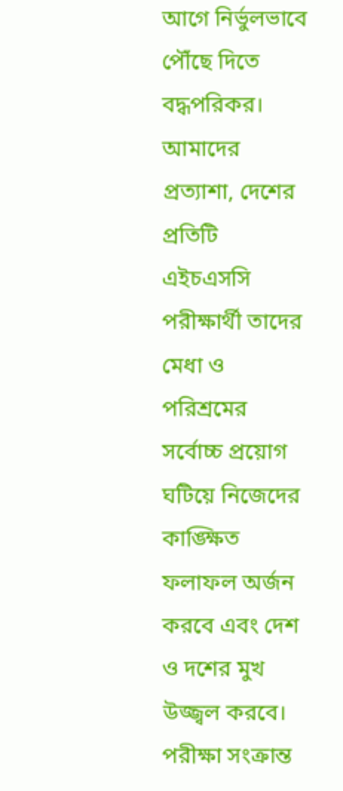আগে নির্ভুলভাবে পৌঁছে দিতে বদ্ধপরিকর। আমাদের প্রত্যাশা, দেশের প্রতিটি এইচএসসি পরীক্ষার্থী তাদের মেধা ও পরিশ্রমের সর্বোচ্চ প্রয়োগ ঘটিয়ে নিজেদের কাঙ্ক্ষিত ফলাফল অর্জন করবে এবং দেশ ও দশের মুখ উজ্জ্বল করবে। পরীক্ষা সংক্রান্ত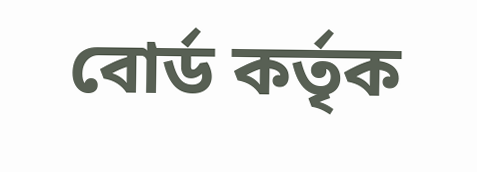বোর্ড কর্তৃক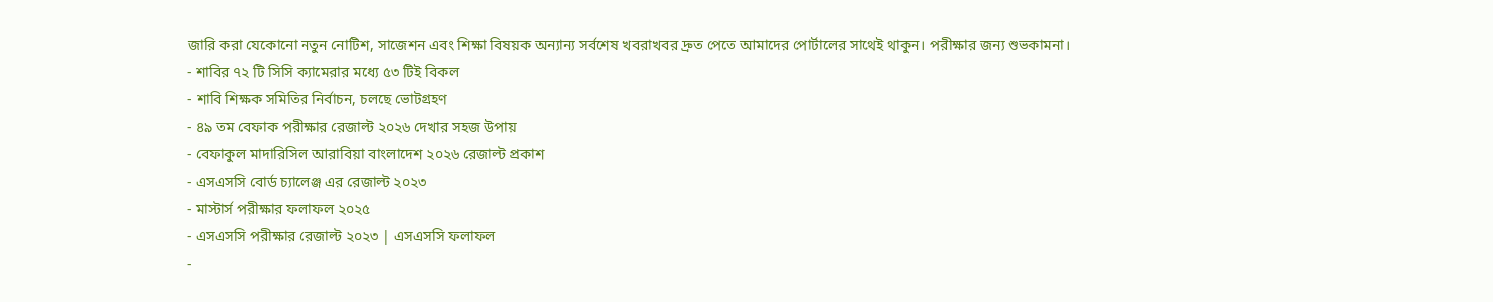জারি করা যেকোনো নতুন নোটিশ, সাজেশন এবং শিক্ষা বিষয়ক অন্যান্য সর্বশেষ খবরাখবর দ্রুত পেতে আমাদের পোর্টালের সাথেই থাকুন। পরীক্ষার জন্য শুভকামনা।
- শাবির ৭২ টি সিসি ক্যামেরার মধ্যে ৫৩ টিই বিকল
- শাবি শিক্ষক সমিতির নির্বাচন, চলছে ভোটগ্রহণ
- ৪৯ তম বেফাক পরীক্ষার রেজাল্ট ২০২৬ দেখার সহজ উপায়
- বেফাকুল মাদারিসিল আরাবিয়া বাংলাদেশ ২০২৬ রেজাল্ট প্রকাশ
- এসএসসি বোর্ড চ্যালেঞ্জ এর রেজাল্ট ২০২৩
- মাস্টার্স পরীক্ষার ফলাফল ২০২৫
- এসএসসি পরীক্ষার রেজাল্ট ২০২৩ | এসএসসি ফলাফল
-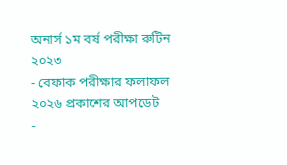অনার্স ১ম বর্ষ পরীক্ষা রুটিন ২০২৩
- বেফাক পরীক্ষার ফলাফল ২০২৬ প্রকাশের আপডেট
-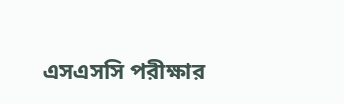এসএসসি পরীক্ষার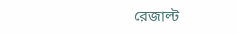রেজাল্ট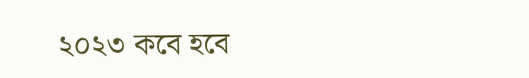২০২৩ কবে হবে